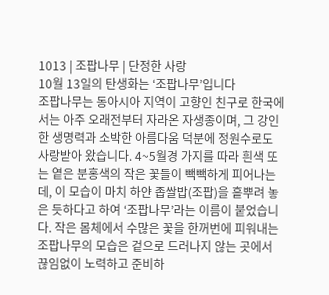1013 | 조팝나무 | 단정한 사랑
10월 13일의 탄생화는 ‘조팝나무’입니다
조팝나무는 동아시아 지역이 고향인 친구로 한국에서는 아주 오래전부터 자라온 자생종이며, 그 강인한 생명력과 소박한 아름다움 덕분에 정원수로도 사랑받아 왔습니다. 4~5월경 가지를 따라 흰색 또는 옅은 분홍색의 작은 꽃들이 빽빽하게 피어나는데, 이 모습이 마치 하얀 좁쌀밥(조팝)을 흩뿌려 놓은 듯하다고 하여 ‘조팝나무’라는 이름이 붙었습니다. 작은 몸체에서 수많은 꽃을 한꺼번에 피워내는 조팝나무의 모습은 겉으로 드러나지 않는 곳에서 끊임없이 노력하고 준비하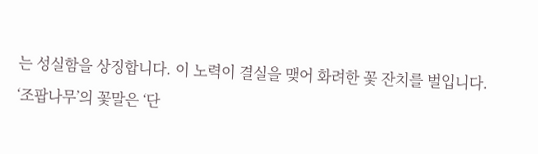는 성실함을 상징합니다. 이 노력이 결실을 맺어 화려한 꽃 잔치를 벌입니다.
‘조팝나무’의 꽃말은 ‘단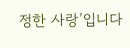정한 사랑’입니다